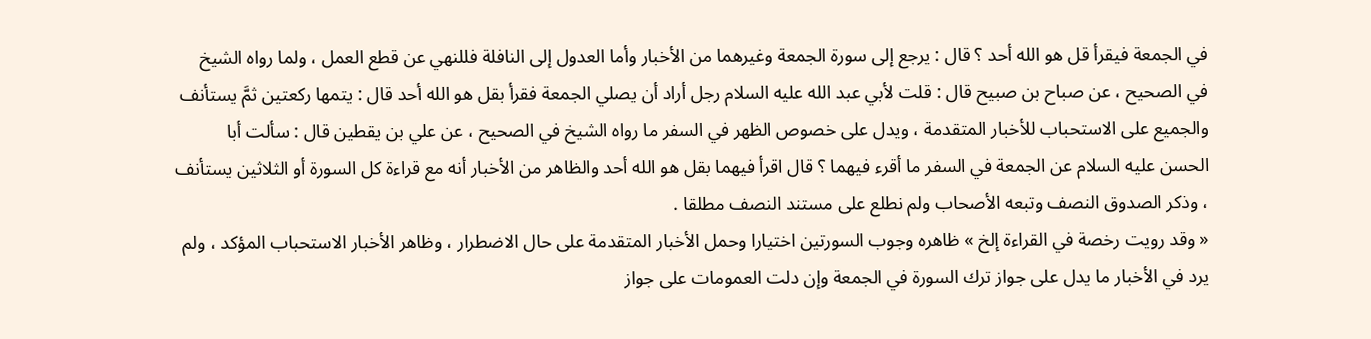في الجمعة فيقرأ قل هو الله أحد ؟ قال : يرجع إلى سورة الجمعة وغيرهما من الأخبار وأما العدول إلى النافلة فللنهي عن قطع العمل ، ولما رواه الشيخ في الصحيح ، عن صباح بن صبيح قال : قلت لأبي عبد الله عليه السلام رجل أراد أن يصلي الجمعة فقرأ بقل هو الله أحد قال : يتمها ركعتين ثمَّ يستأنف والجميع على الاستحباب للأخبار المتقدمة ، ويدل على خصوص الظهر في السفر ما رواه الشيخ في الصحيح ، عن علي بن يقطين قال : سألت أبا الحسن عليه السلام عن الجمعة في السفر ما أقرء فيهما ؟ قال اقرأ فيهما بقل هو الله أحد والظاهر من الأخبار أنه مع قراءة كل السورة أو الثلاثين يستأنف ، وذكر الصدوق النصف وتبعه الأصحاب ولم نطلع على مستند النصف مطلقا .
« وقد رويت رخصة في القراءة إلخ » ظاهره وجوب السورتين اختيارا وحمل الأخبار المتقدمة على حال الاضطرار ، وظاهر الأخبار الاستحباب المؤكد ، ولم يرد في الأخبار ما يدل على جواز ترك السورة في الجمعة وإن دلت العمومات على جواز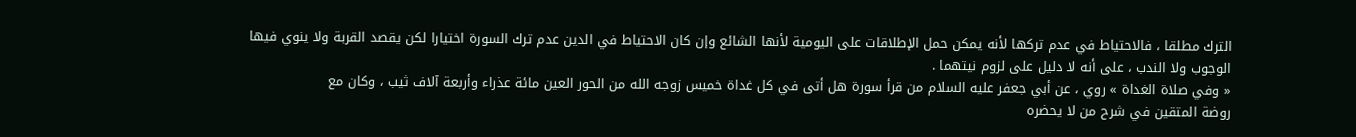الترك مطلقا ، فالاحتياط في عدم تركها لأنه يمكن حمل الإطلاقات على اليومية لأنها الشائع وإن كان الاحتياط في الدين عدم ترك السورة اختيارا لكن يقصد القربة ولا ينوي فيها الوجوب ولا الندب ، على أنه لا دليل على لزوم نيتهما .
« وفي صلاة الغداة » روي ، عن أبي جعفر عليه السلام من قرأ سورة هل أتى في كل غداة خميس زوجه الله من الحور العين مائة عذراء وأربعة آلاف ثيب ، وكان مع
روضة المتقين في شرح من لا يحضره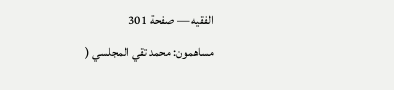الفقيه — صفحة 301
مساهمون: محمد تقي المجلسي (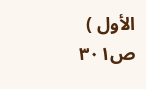الأول )
ص٣٠١